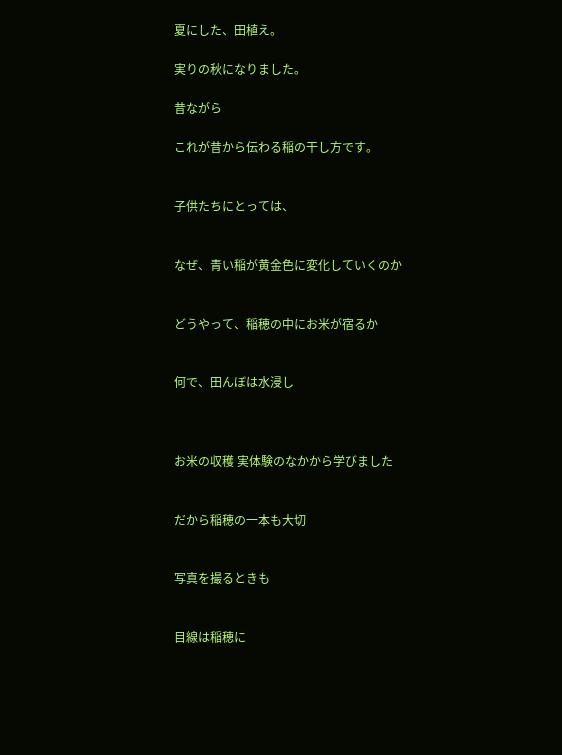夏にした、田植え。

実りの秋になりました。

昔ながら

これが昔から伝わる稲の干し方です。


子供たちにとっては、


なぜ、青い稲が黄金色に変化していくのか


どうやって、稲穂の中にお米が宿るか


何で、田んぼは水浸し



お米の収穫 実体験のなかから学びました


だから稲穂の一本も大切


写真を撮るときも


目線は稲穂に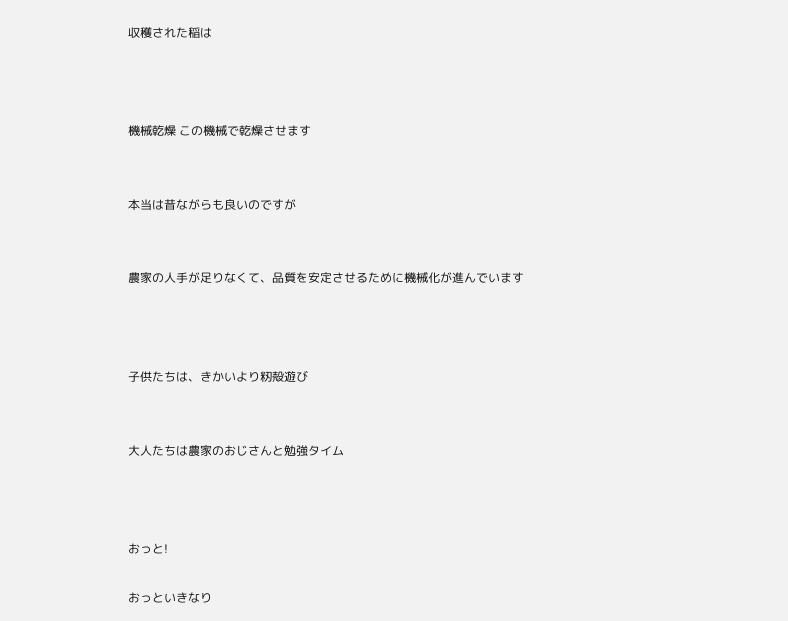収穫された稲は



機械乾燥 この機械で乾燥させます


本当は昔ながらも良いのですが


農家の人手が足りなくて、品質を安定させるために機械化が進んでいます



子供たちは、きかいより籾殻遊び


大人たちは農家のおじさんと勉強タイム



おっと!

おっといきなり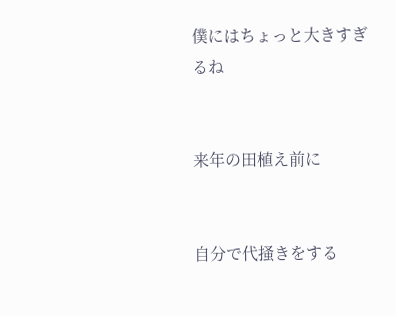僕にはちょっと大きすぎるね


来年の田植え前に


自分で代掻きをする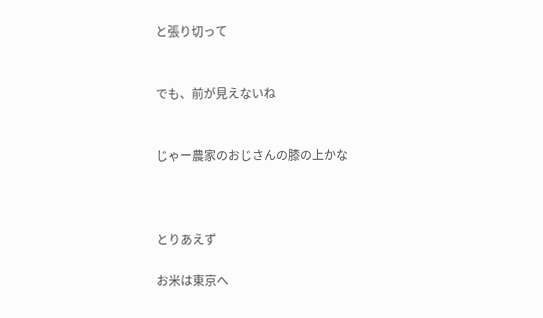と張り切って


でも、前が見えないね


じゃー農家のおじさんの膝の上かな



とりあえず

お米は東京へ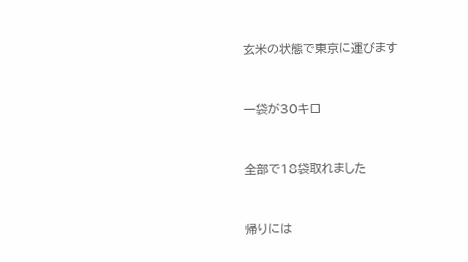玄米の状態で東京に運びます


一袋が30キロ


全部で18袋取れました


帰りには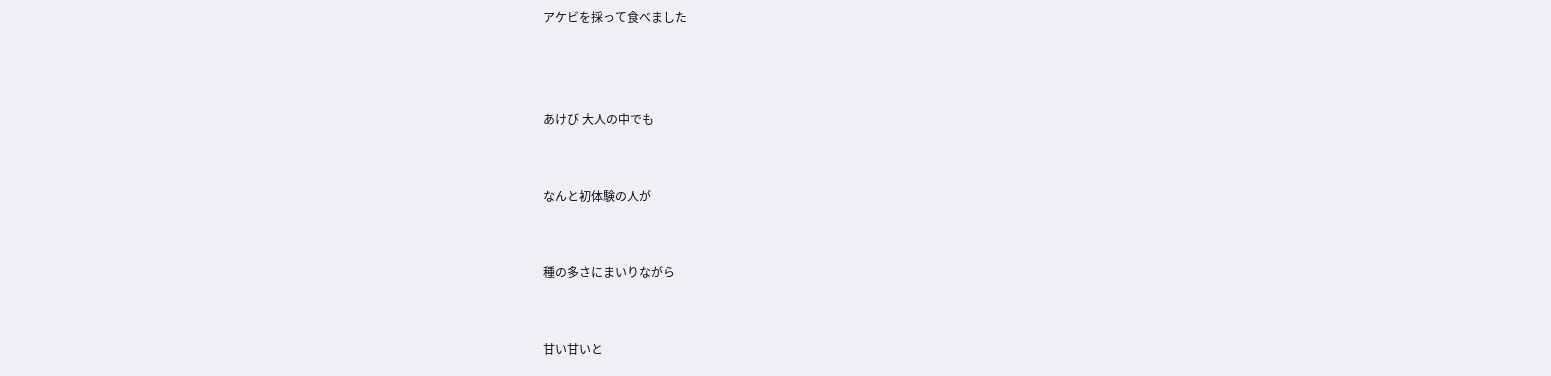アケビを採って食べました



あけび 大人の中でも


なんと初体験の人が


種の多さにまいりながら


甘い甘いと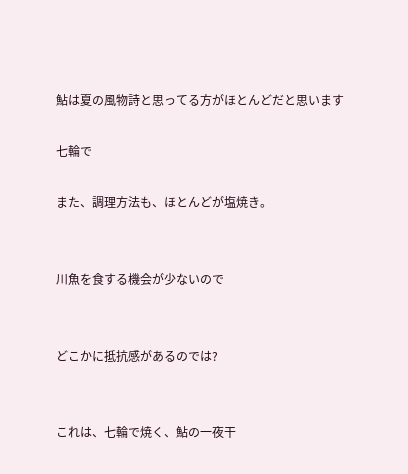鮎は夏の風物詩と思ってる方がほとんどだと思います

七輪で

また、調理方法も、ほとんどが塩焼き。


川魚を食する機会が少ないので


どこかに抵抗感があるのでは?


これは、七輪で焼く、鮎の一夜干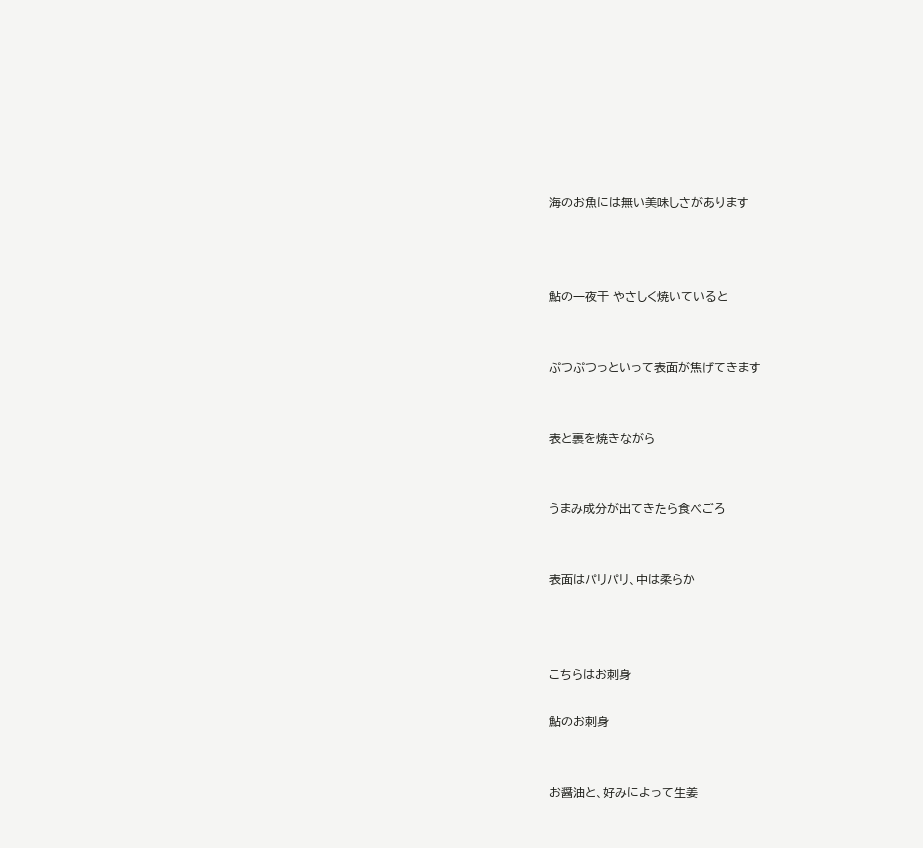海のお魚には無い美味しさがあります



鮎の一夜干 やさしく焼いていると


ぷつぷつっといって表面が焦げてきます


表と裏を焼きながら


うまみ成分が出てきたら食べごろ


表面はパリパリ、中は柔らか



こちらはお刺身

鮎のお刺身


お醤油と、好みによって生姜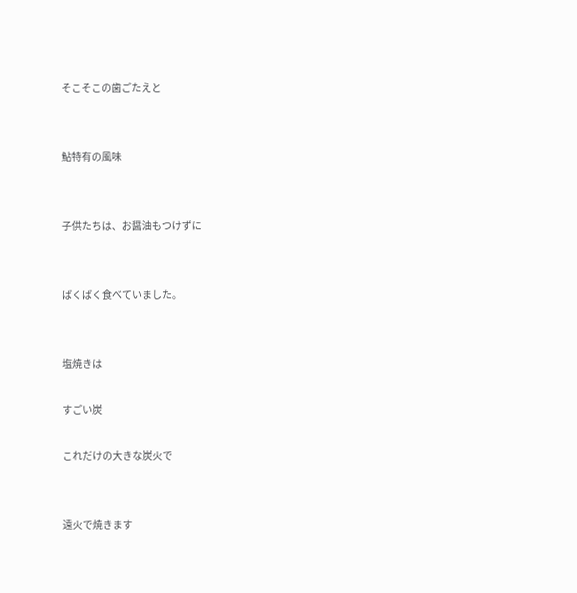そこそこの歯ごたえと


鮎特有の風味


子供たちは、お醤油もつけずに


ばくばく食べていました。


塩焼きは

すごい炭

これだけの大きな炭火で


遠火で焼きます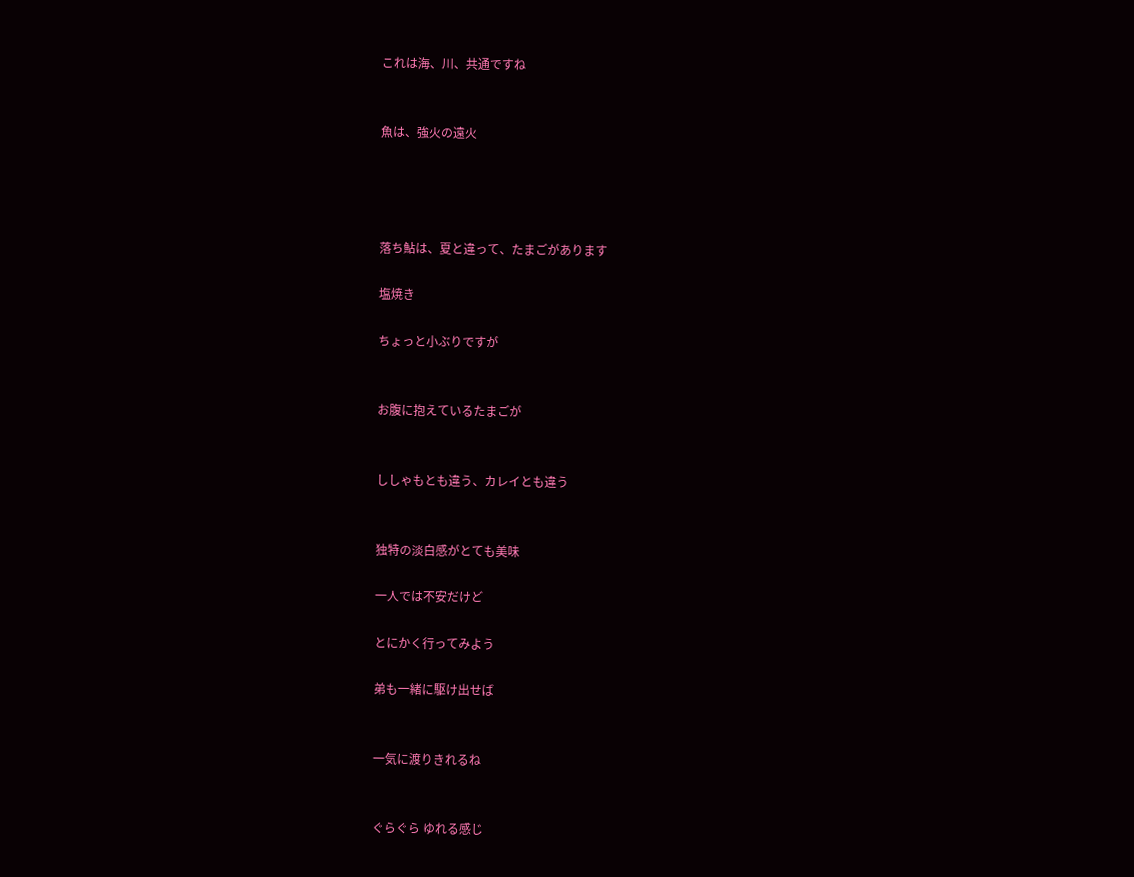これは海、川、共通ですね


魚は、強火の遠火




落ち鮎は、夏と違って、たまごがあります

塩焼き

ちょっと小ぶりですが


お腹に抱えているたまごが


ししゃもとも違う、カレイとも違う


独特の淡白感がとても美味

一人では不安だけど

とにかく行ってみよう

弟も一緒に駆け出せば


一気に渡りきれるね


ぐらぐら ゆれる感じ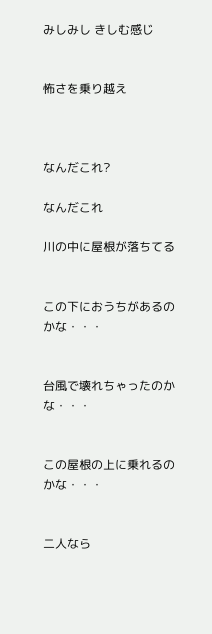みしみし きしむ感じ


怖さを乗り越え



なんだこれ?

なんだこれ

川の中に屋根が落ちてる


この下におうちがあるのかな・・・


台風で壊れちゃったのかな・・・


この屋根の上に乗れるのかな・・・


二人なら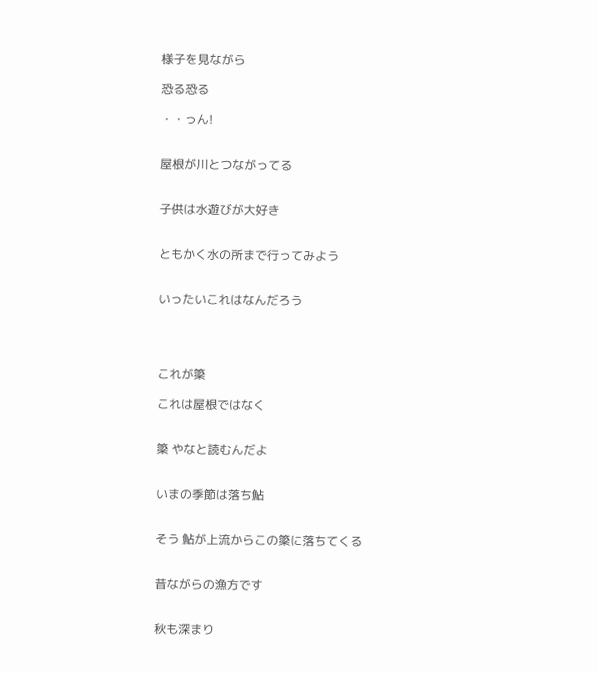様子を見ながら

恐る恐る

・・っん!


屋根が川とつながってる


子供は水遊びが大好き


ともかく水の所まで行ってみよう


いったいこれはなんだろう




これが簗

これは屋根ではなく


簗 やなと読むんだよ


いまの季節は落ち鮎


そう 鮎が上流からこの簗に落ちてくる


昔ながらの漁方です


秋も深まり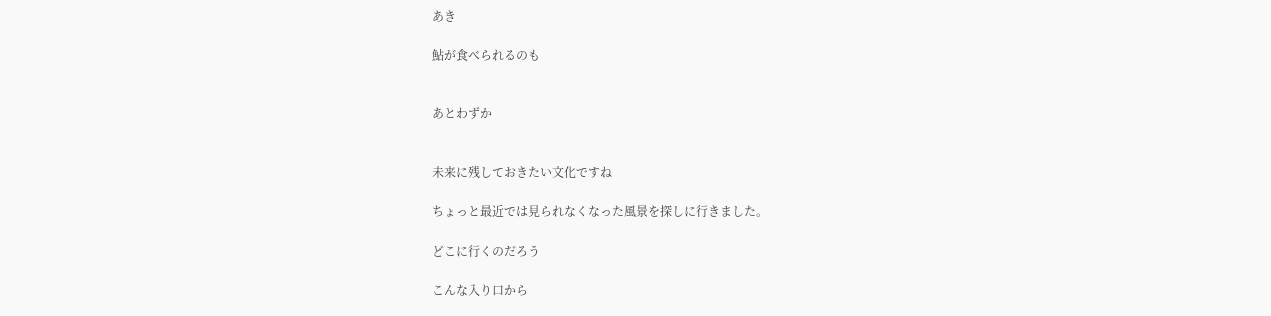あき

鮎が食べられるのも


あとわずか


未来に残しておきたい文化ですね

ちょっと最近では見られなくなった風景を探しに行きました。

どこに行くのだろう

こんな入り口から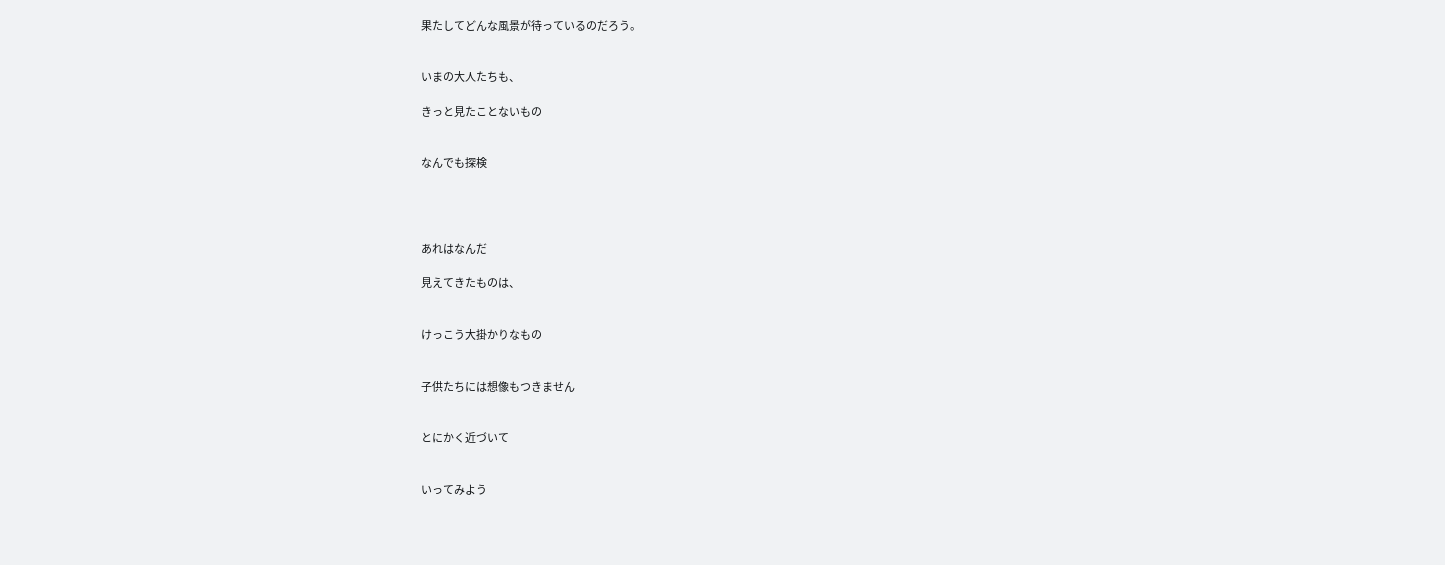果たしてどんな風景が待っているのだろう。


いまの大人たちも、

きっと見たことないもの


なんでも探検




あれはなんだ

見えてきたものは、


けっこう大掛かりなもの


子供たちには想像もつきません


とにかく近づいて


いってみよう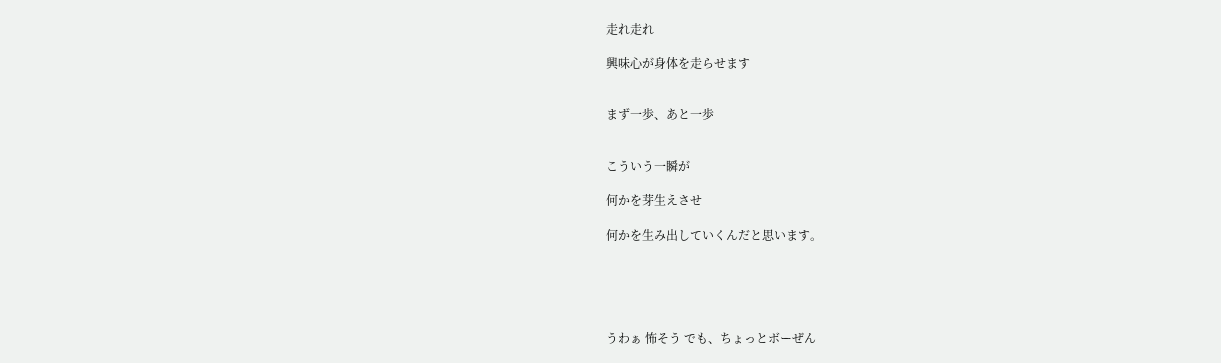走れ走れ

興味心が身体を走らせます


まず一歩、あと一歩


こういう一瞬が

何かを芽生えさせ

何かを生み出していくんだと思います。





うわぁ 怖そう でも、ちょっとボーぜん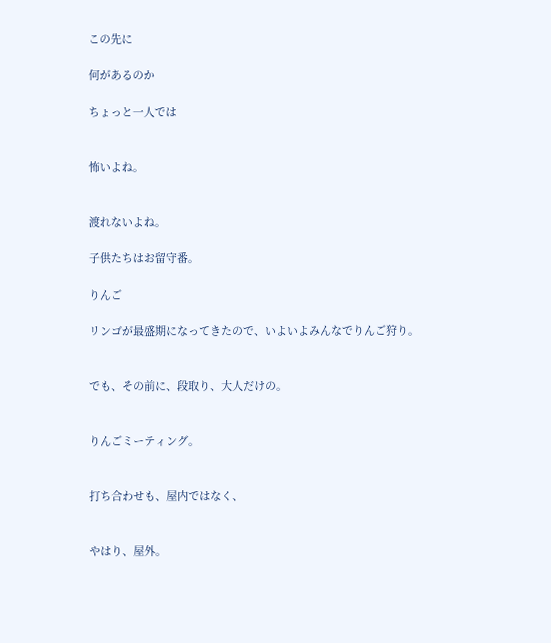この先に

何があるのか

ちょっと一人では


怖いよね。


渡れないよね。

子供たちはお留守番。

りんご

リンゴが最盛期になってきたので、いよいよみんなでりんご狩り。


でも、その前に、段取り、大人だけの。


りんごミーティング。


打ち合わせも、屋内ではなく、


やはり、屋外。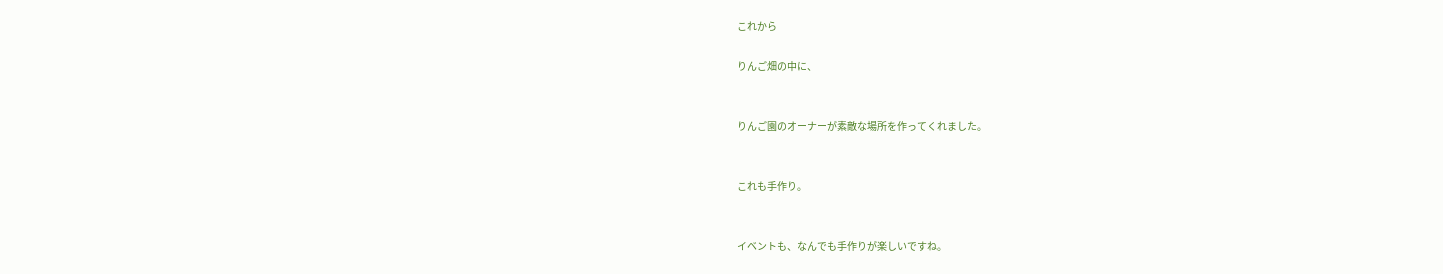これから

りんご畑の中に、


りんご園のオーナーが素敵な場所を作ってくれました。


これも手作り。


イベントも、なんでも手作りが楽しいですね。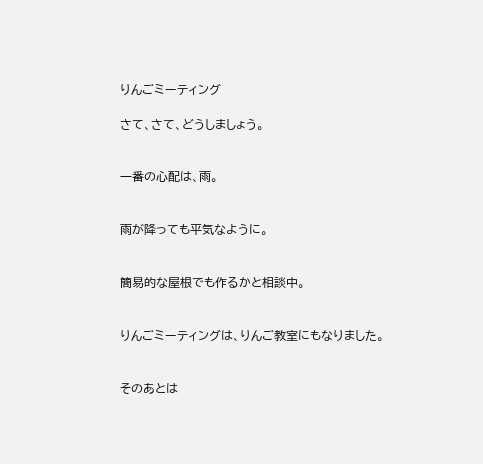りんごミーティング

さて、さて、どうしましょう。


一番の心配は、雨。


雨が降っても平気なように。


簡易的な屋根でも作るかと相談中。


りんごミーティングは、りんご教室にもなりました。


そのあとは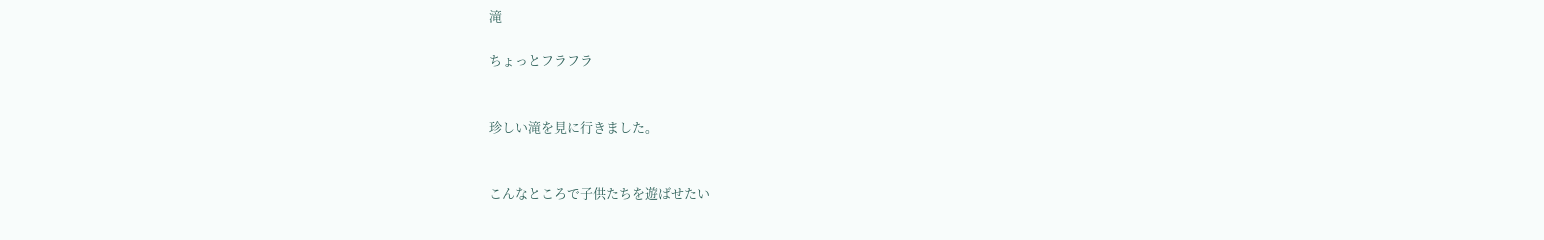滝

ちょっとフラフラ


珍しい滝を見に行きました。


こんなところで子供たちを遊ばせたい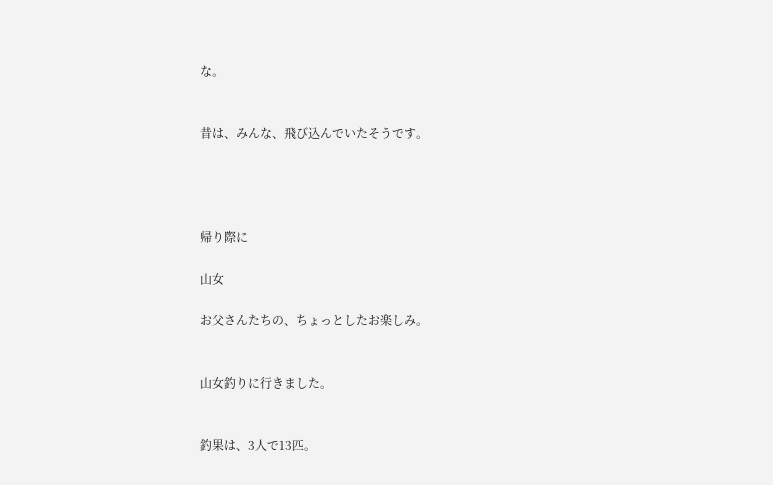な。


昔は、みんな、飛び込んでいたそうです。




帰り際に

山女

お父さんたちの、ちょっとしたお楽しみ。


山女釣りに行きました。


釣果は、3人で13匹。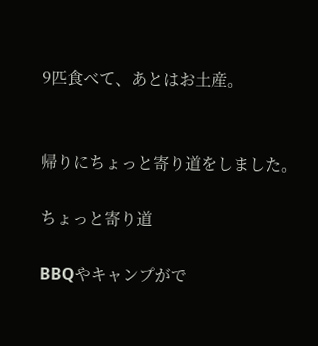9匹食べて、あとはお土産。


帰りにちょっと寄り道をしました。

ちょっと寄り道

BBQやキャンプがで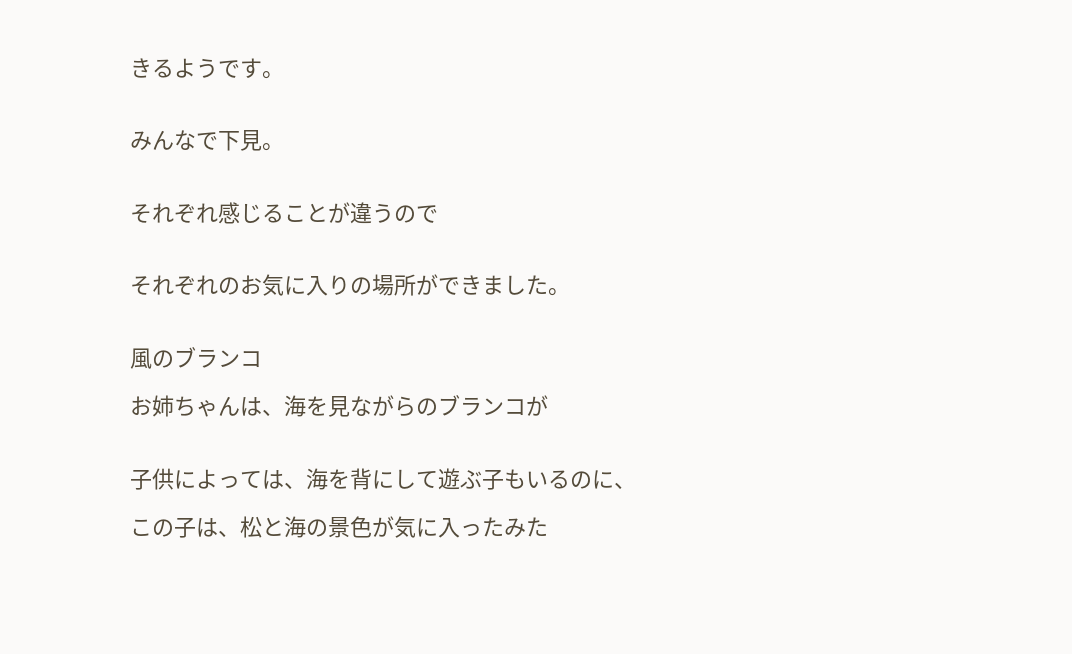きるようです。


みんなで下見。


それぞれ感じることが違うので


それぞれのお気に入りの場所ができました。


風のブランコ

お姉ちゃんは、海を見ながらのブランコが


子供によっては、海を背にして遊ぶ子もいるのに、

この子は、松と海の景色が気に入ったみた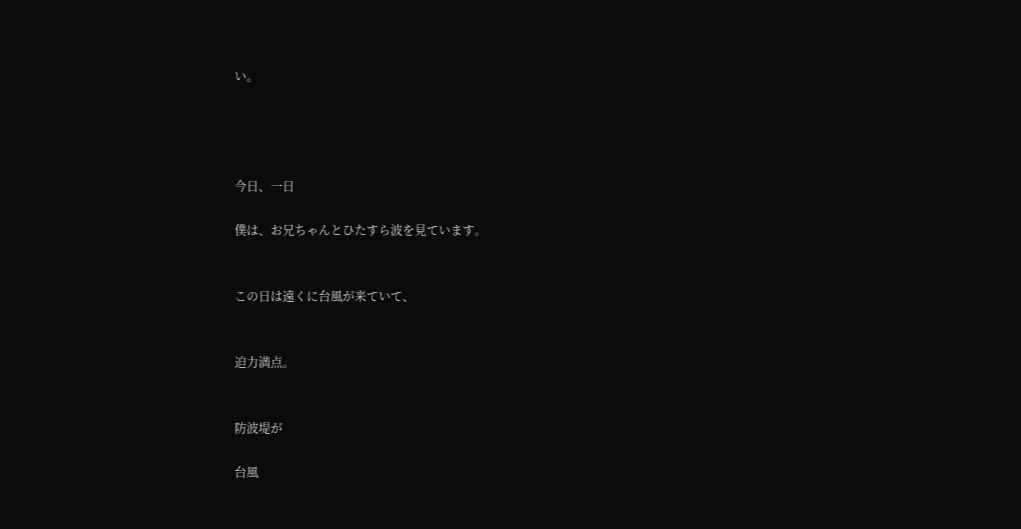い。




今日、一日

僕は、お兄ちゃんとひたすら波を見ています。


この日は遠くに台風が来ていて、


迫力満点。


防波堤が

台風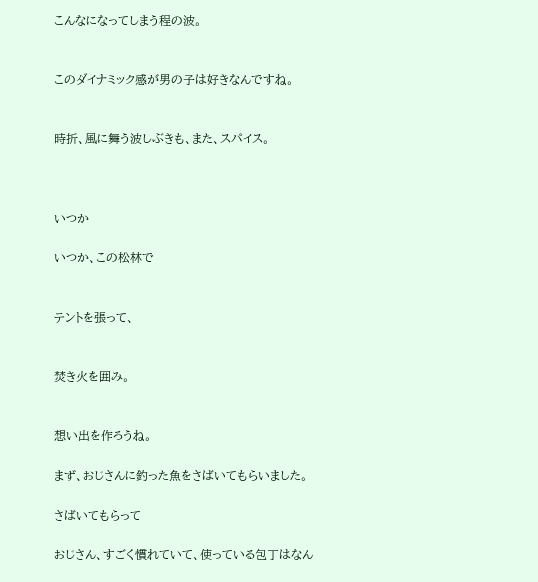こんなになってしまう程の波。


このダイナミック感が男の子は好きなんですね。


時折、風に舞う波しぶきも、また、スパイス。



いつか

いつか、この松林で


テントを張って、


焚き火を囲み。


想い出を作ろうね。

まず、おじさんに釣った魚をさばいてもらいました。

さばいてもらって

おじさん、すごく慣れていて、使っている包丁はなん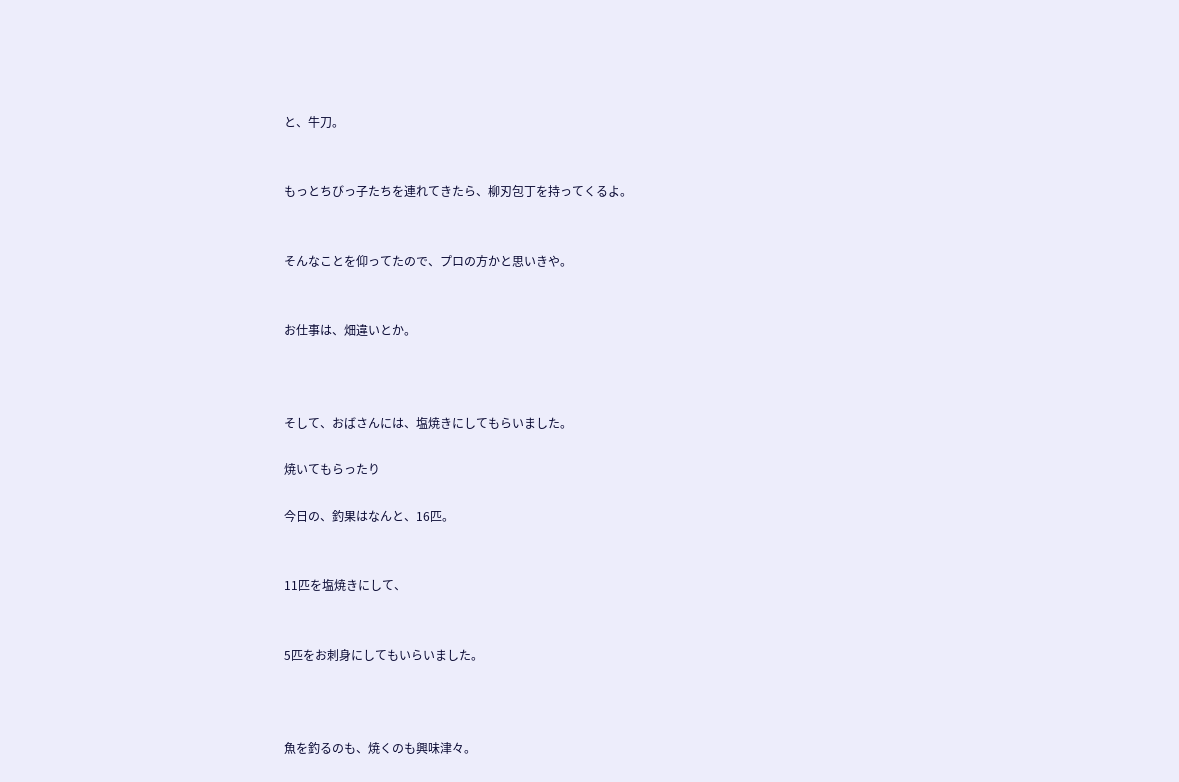と、牛刀。


もっとちびっ子たちを連れてきたら、柳刃包丁を持ってくるよ。


そんなことを仰ってたので、プロの方かと思いきや。


お仕事は、畑違いとか。



そして、おばさんには、塩焼きにしてもらいました。

焼いてもらったり

今日の、釣果はなんと、16匹。


11匹を塩焼きにして、


5匹をお刺身にしてもいらいました。



魚を釣るのも、焼くのも興味津々。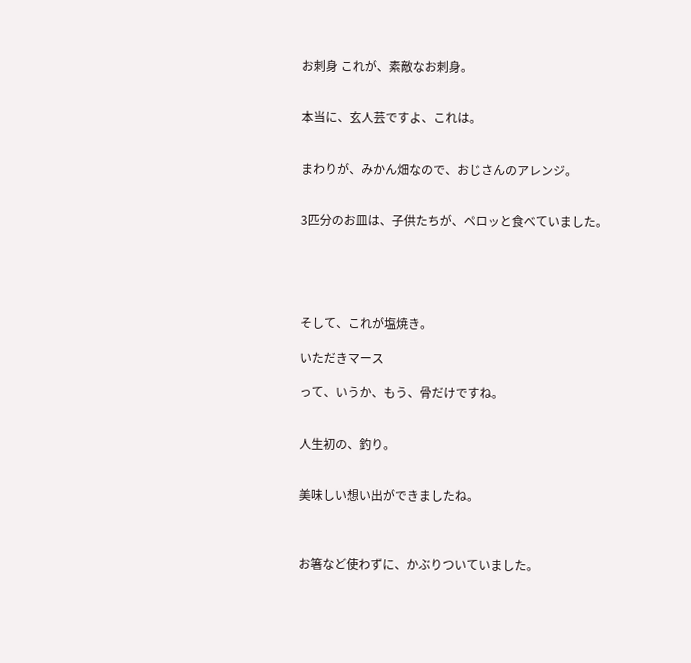お刺身 これが、素敵なお刺身。


本当に、玄人芸ですよ、これは。


まわりが、みかん畑なので、おじさんのアレンジ。


3匹分のお皿は、子供たちが、ペロッと食べていました。





そして、これが塩焼き。

いただきマース

って、いうか、もう、骨だけですね。


人生初の、釣り。


美味しい想い出ができましたね。



お箸など使わずに、かぶりついていました。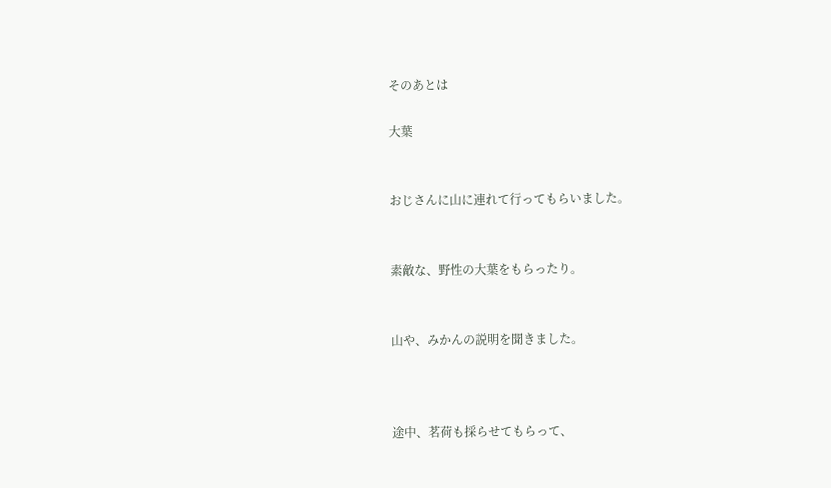そのあとは

大葉


おじさんに山に連れて行ってもらいました。


素敵な、野性の大葉をもらったり。


山や、みかんの説明を聞きました。



途中、茗荷も採らせてもらって、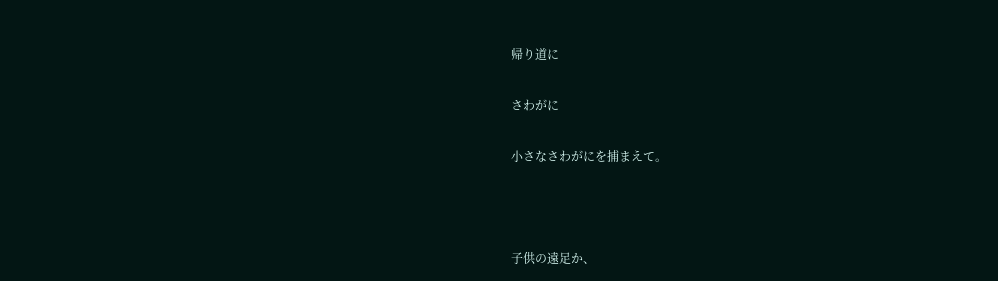帰り道に

さわがに

小さなさわがにを捕まえて。



子供の遠足か、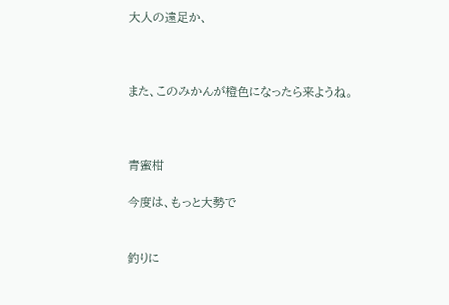大人の遠足か、



また、このみかんが橙色になったら来ようね。



青蜜柑

今度は、もっと大勢で


釣りに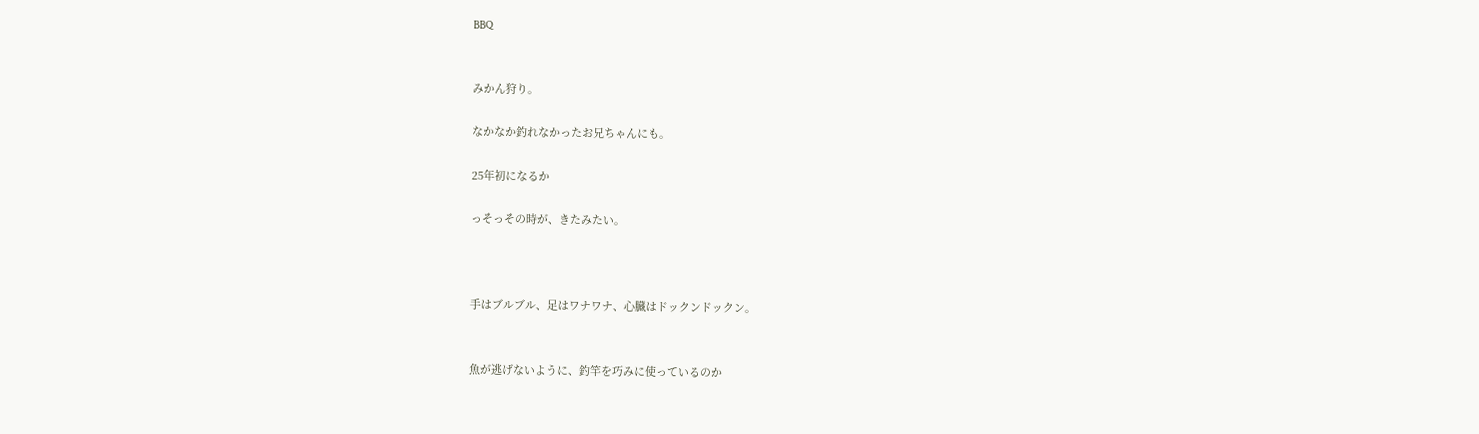BBQ


みかん狩り。

なかなか釣れなかったお兄ちゃんにも。

25年初になるか

っそっその時が、きたみたい。



手はブルブル、足はワナワナ、心臓はドックンドックン。


魚が逃げないように、釣竿を巧みに使っているのか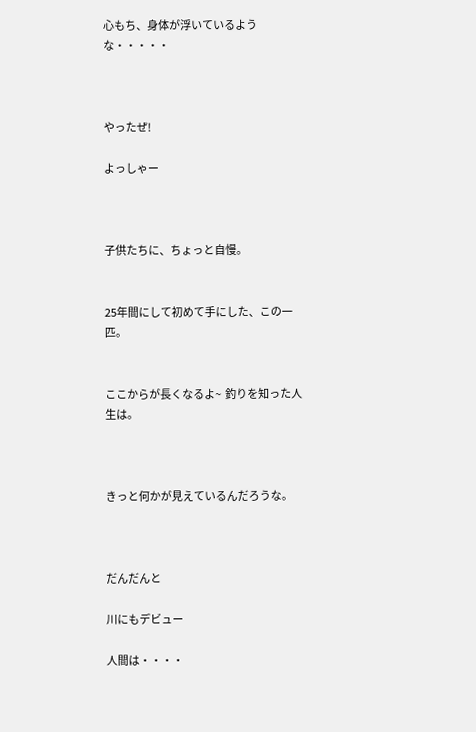心もち、身体が浮いているような・・・・・



やったぜ!

よっしゃー



子供たちに、ちょっと自慢。


25年間にして初めて手にした、この一匹。


ここからが長くなるよ~  釣りを知った人生は。



きっと何かが見えているんだろうな。



だんだんと

川にもデビュー

人間は・・・・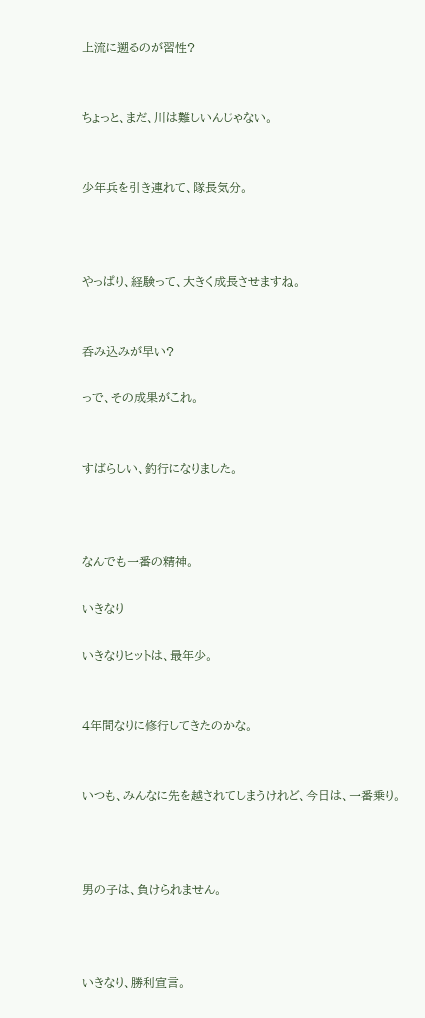上流に遡るのが習性?


ちょっと、まだ、川は難しいんじゃない。


少年兵を引き連れて、隊長気分。



やっぱり、経験って、大きく成長させますね。


呑み込みが早い?

っで、その成果がこれ。


すばらしい、釣行になりました。



なんでも一番の精神。

いきなり

いきなりヒットは、最年少。


4年間なりに修行してきたのかな。


いつも、みんなに先を越されてしまうけれど、今日は、一番乗り。



男の子は、負けられません。



いきなり、勝利宣言。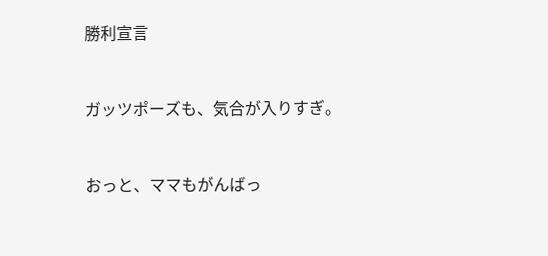勝利宣言



ガッツポーズも、気合が入りすぎ。



おっと、ママもがんばっ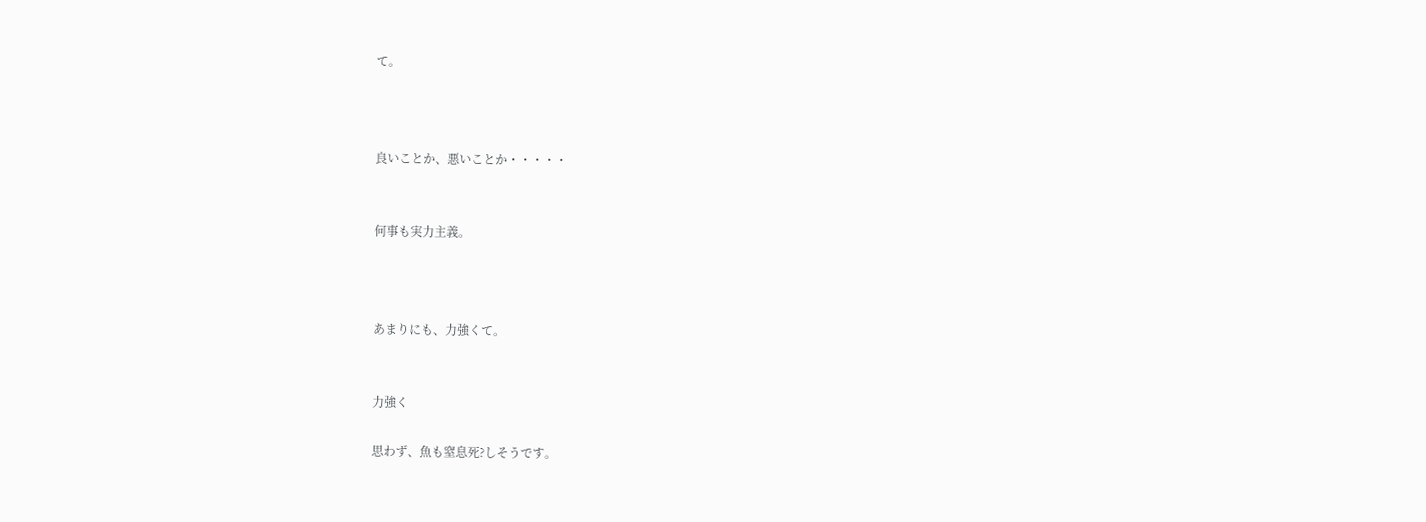て。



良いことか、悪いことか・・・・・


何事も実力主義。



あまりにも、力強くて。


力強く

思わず、魚も窒息死?しそうです。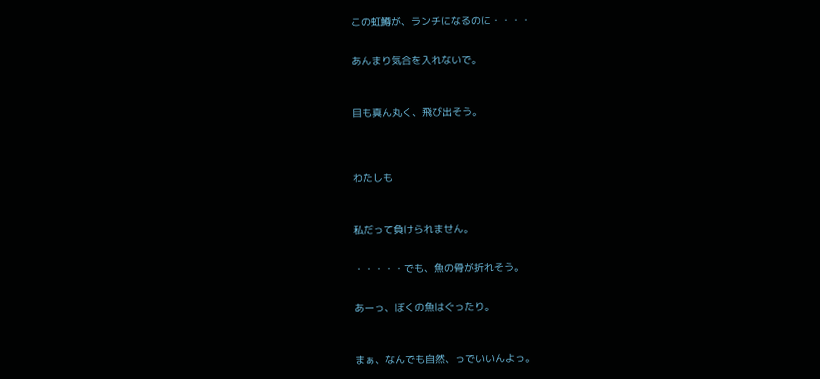この虹鱒が、ランチになるのに・・・・


あんまり気合を入れないで。



目も真ん丸く、飛び出そう。




わたしも



私だって負けられません。


・・・・・でも、魚の骨が折れそう。


あーっ、ぼくの魚はぐったり。



まぁ、なんでも自然、っでいいんよっ。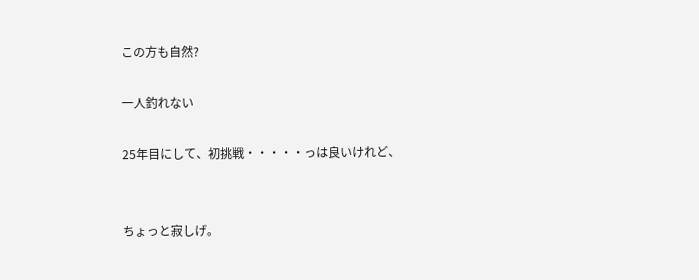この方も自然?

一人釣れない

25年目にして、初挑戦・・・・・っは良いけれど、


ちょっと寂しげ。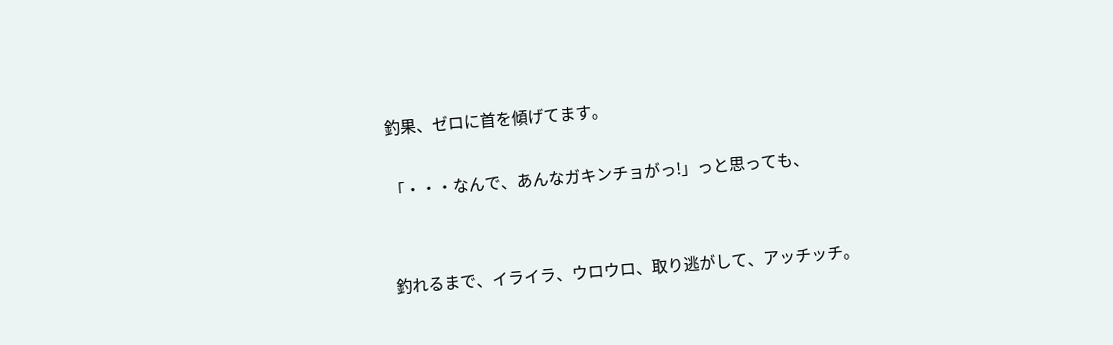釣果、ゼロに首を傾げてます。

「・・・なんで、あんなガキンチョがっ!」っと思っても、


釣れるまで、イライラ、ウロウロ、取り逃がして、アッチッチ。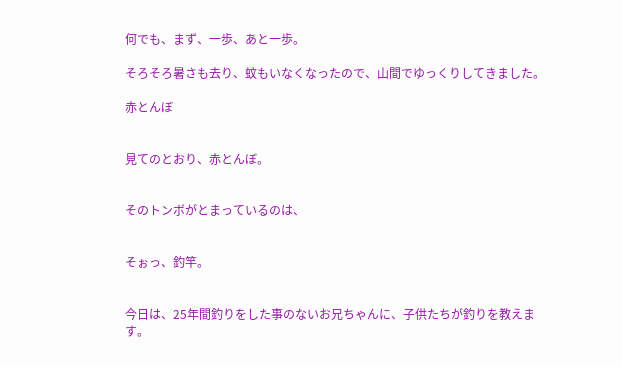何でも、まず、一歩、あと一歩。

そろそろ暑さも去り、蚊もいなくなったので、山間でゆっくりしてきました。

赤とんぼ


見てのとおり、赤とんぼ。


そのトンボがとまっているのは、


そぉっ、釣竿。


今日は、25年間釣りをした事のないお兄ちゃんに、子供たちが釣りを教えます。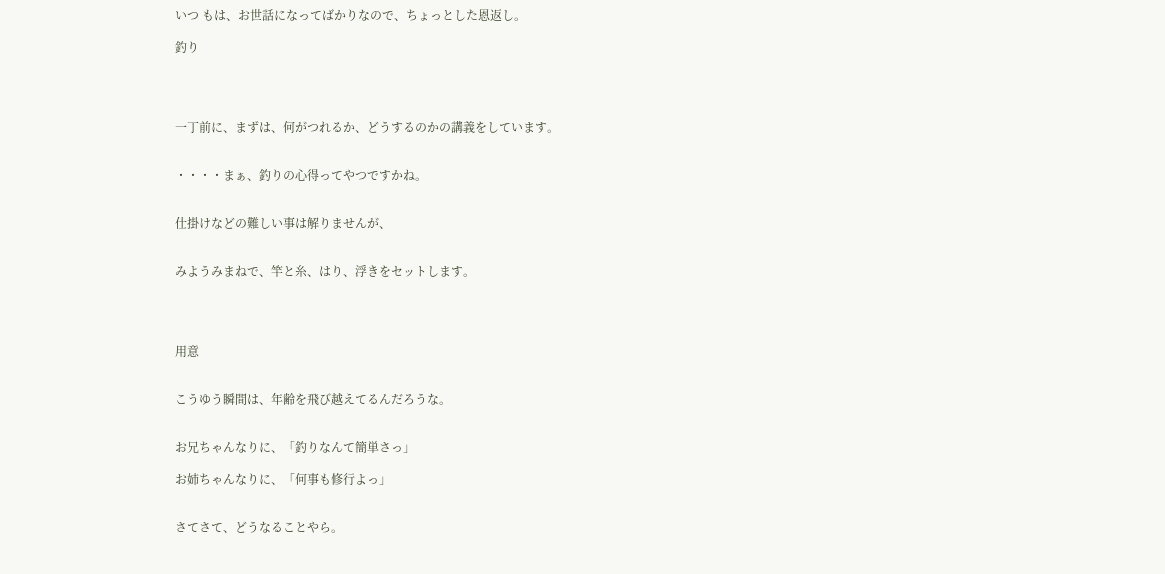いつ もは、お世話になってばかりなので、ちょっとした恩返し。

釣り




一丁前に、まずは、何がつれるか、どうするのかの講義をしています。


・・・・まぁ、釣りの心得ってやつですかね。


仕掛けなどの難しい事は解りませんが、


みようみまねで、竿と糸、はり、浮きをセットします。




用意


こうゆう瞬間は、年齢を飛び越えてるんだろうな。


お兄ちゃんなりに、「釣りなんて簡単さっ」

お姉ちゃんなりに、「何事も修行よっ」


さてさて、どうなることやら。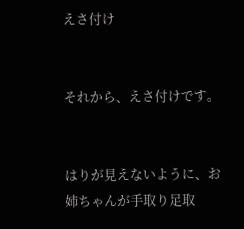えさ付け


それから、えさ付けです。


はりが見えないように、お姉ちゃんが手取り足取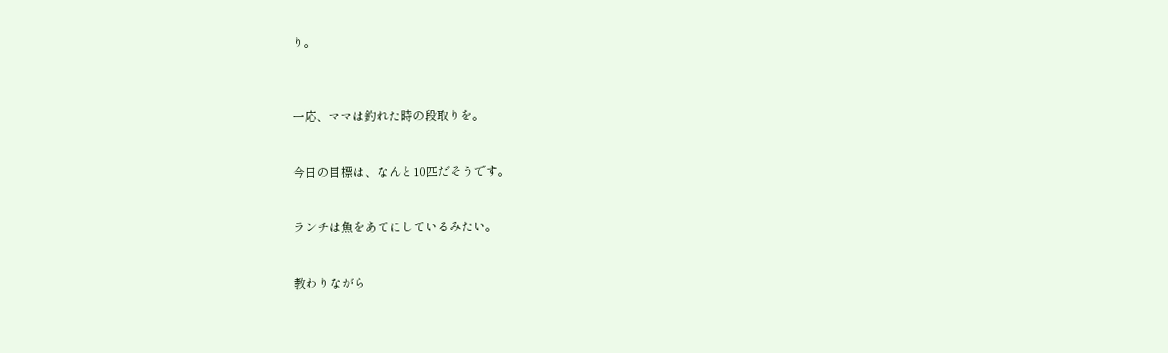り。



一応、ママは釣れた時の段取りを。


今日の目標は、なんと10匹だそうです。


ランチは魚をあてにしているみたい。


教わりながら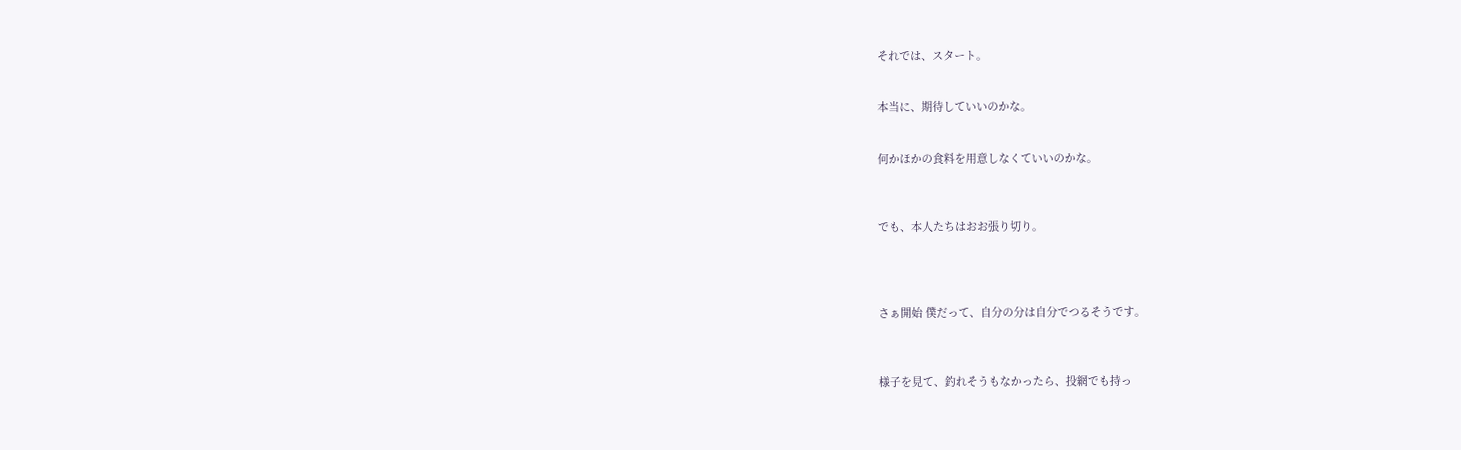それでは、スタート。


本当に、期待していいのかな。


何かほかの食料を用意しなくていいのかな。



でも、本人たちはおお張り切り。




さぁ開始 僕だって、自分の分は自分でつるそうです。



様子を見て、釣れそうもなかったら、投網でも持っ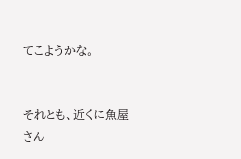てこようかな。


それとも、近くに魚屋さん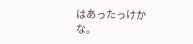はあったっけかな。